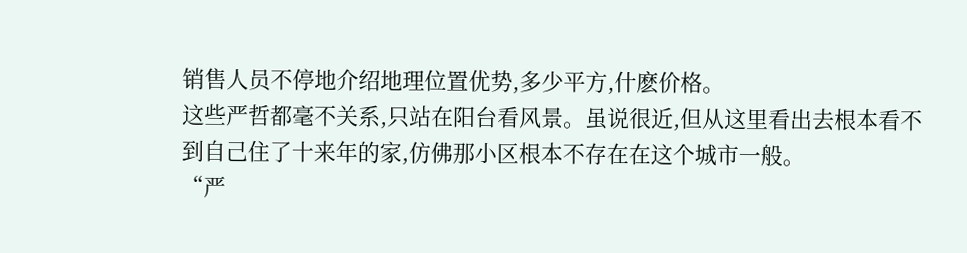销售人员不停地介绍地理位置优势,多少平方,什麽价格。
这些严哲都毫不关系,只站在阳台看风景。虽说很近,但从这里看出去根本看不到自己住了十来年的家,仿佛那小区根本不存在在这个城市一般。
“严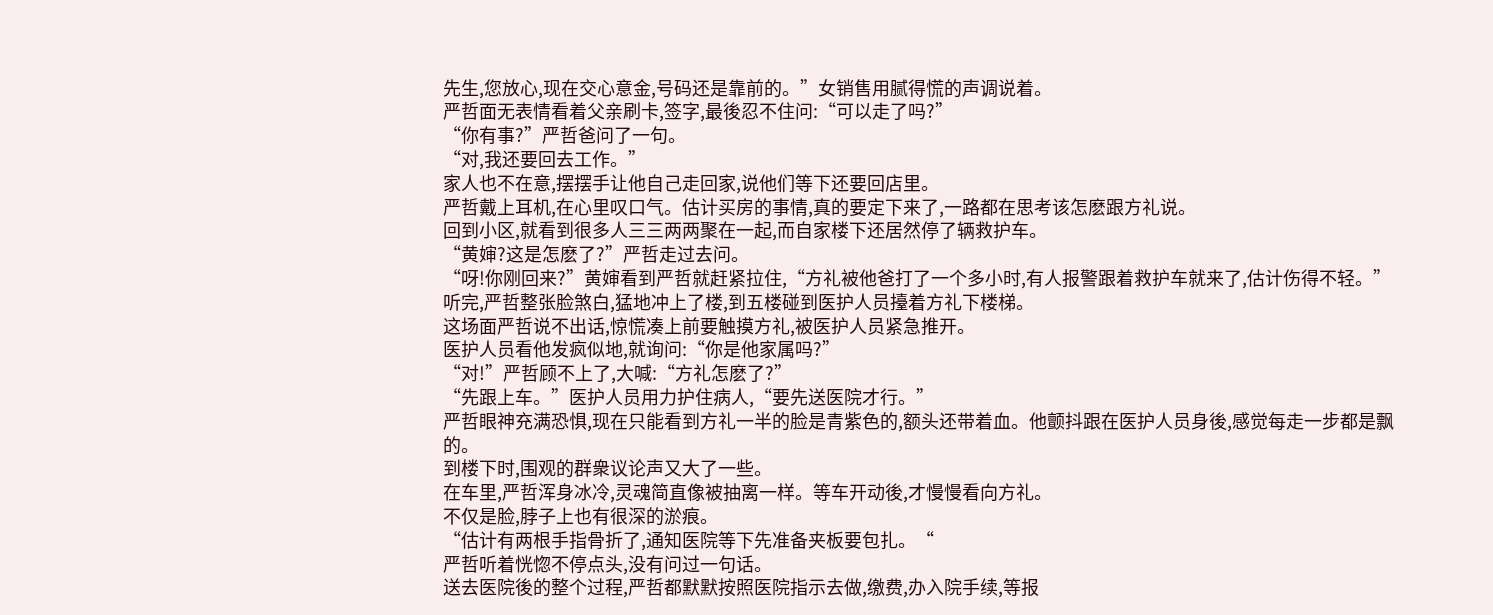先生,您放心,现在交心意金,号码还是靠前的。”女销售用腻得慌的声调说着。
严哲面无表情看着父亲刷卡,签字,最後忍不住问:“可以走了吗?”
“你有事?”严哲爸问了一句。
“对,我还要回去工作。”
家人也不在意,摆摆手让他自己走回家,说他们等下还要回店里。
严哲戴上耳机,在心里叹口气。估计买房的事情,真的要定下来了,一路都在思考该怎麽跟方礼说。
回到小区,就看到很多人三三两两聚在一起,而自家楼下还居然停了辆救护车。
“黄婶?这是怎麽了?”严哲走过去问。
“呀!你刚回来?”黄婶看到严哲就赶紧拉住,“方礼被他爸打了一个多小时,有人报警跟着救护车就来了,估计伤得不轻。”
听完,严哲整张脸煞白,猛地冲上了楼,到五楼碰到医护人员擡着方礼下楼梯。
这场面严哲说不出话,惊慌凑上前要触摸方礼,被医护人员紧急推开。
医护人员看他发疯似地,就询问:“你是他家属吗?”
“对!”严哲顾不上了,大喊:“方礼怎麽了?”
“先跟上车。”医护人员用力护住病人,“要先送医院才行。”
严哲眼神充满恐惧,现在只能看到方礼一半的脸是青紫色的,额头还带着血。他颤抖跟在医护人员身後,感觉每走一步都是飘的。
到楼下时,围观的群衆议论声又大了一些。
在车里,严哲浑身冰冷,灵魂简直像被抽离一样。等车开动後,才慢慢看向方礼。
不仅是脸,脖子上也有很深的淤痕。
“估计有两根手指骨折了,通知医院等下先准备夹板要包扎。“
严哲听着恍惚不停点头,没有问过一句话。
送去医院後的整个过程,严哲都默默按照医院指示去做,缴费,办入院手续,等报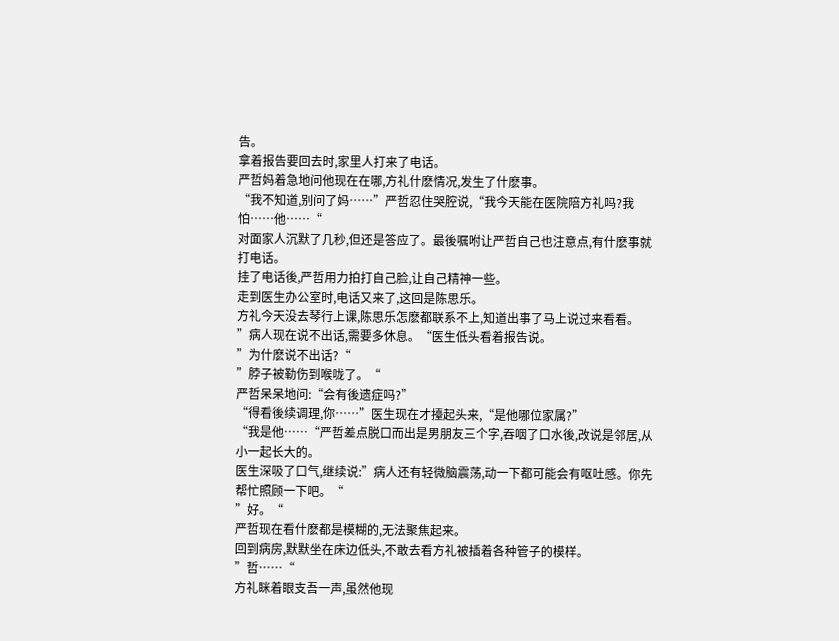告。
拿着报告要回去时,家里人打来了电话。
严哲妈着急地问他现在在哪,方礼什麽情况,发生了什麽事。
“我不知道,别问了妈……”严哲忍住哭腔说,“我今天能在医院陪方礼吗?我怕……他……“
对面家人沉默了几秒,但还是答应了。最後嘱咐让严哲自己也注意点,有什麽事就打电话。
挂了电话後,严哲用力拍打自己脸,让自己精神一些。
走到医生办公室时,电话又来了,这回是陈思乐。
方礼今天没去琴行上课,陈思乐怎麽都联系不上,知道出事了马上说过来看看。
”病人现在说不出话,需要多休息。“医生低头看着报告说。
”为什麽说不出话?“
”脖子被勒伤到喉咙了。“
严哲呆呆地问:“会有後遗症吗?”
“得看後续调理,你……”医生现在才擡起头来,“是他哪位家属?”
“我是他……“严哲差点脱口而出是男朋友三个字,吞咽了口水後,改说是邻居,从小一起长大的。
医生深吸了口气,继续说:”病人还有轻微脑震荡,动一下都可能会有呕吐感。你先帮忙照顾一下吧。“
”好。“
严哲现在看什麽都是模糊的,无法聚焦起来。
回到病房,默默坐在床边低头,不敢去看方礼被插着各种管子的模样。
”哲……“
方礼眯着眼支吾一声,虽然他现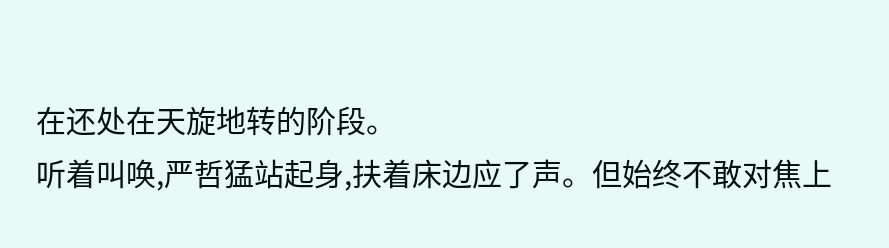在还处在天旋地转的阶段。
听着叫唤,严哲猛站起身,扶着床边应了声。但始终不敢对焦上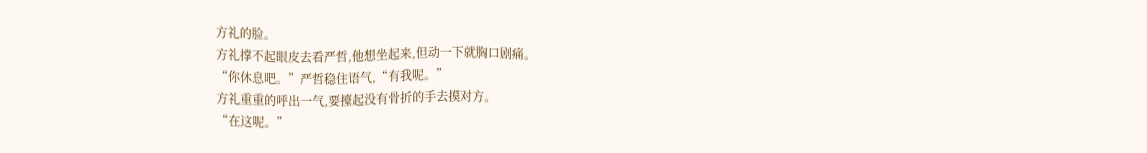方礼的脸。
方礼撑不起眼皮去看严哲,他想坐起来,但动一下就胸口剧痛。
“你休息吧。”严哲稳住语气,“有我呢。”
方礼重重的呼出一气,要擡起没有骨折的手去摸对方。
“在这呢。”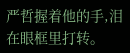严哲握着他的手,泪在眼框里打转。